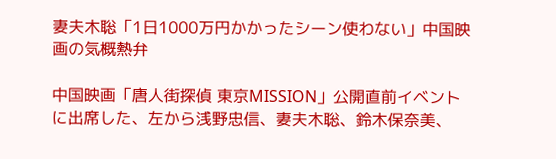妻夫木聡「1日1000万円かかったシーン使わない」中国映画の気概熱弁

中国映画「唐人街探偵 東京MISSION」公開直前イベントに出席した、左から浅野忠信、妻夫木聡、鈴木保奈美、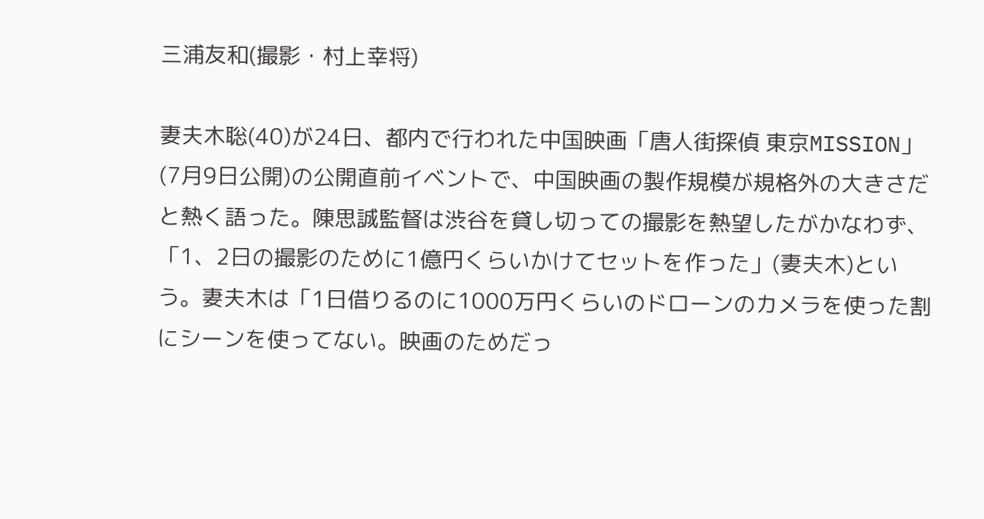三浦友和(撮影・村上幸将)

妻夫木聡(40)が24日、都内で行われた中国映画「唐人街探偵 東京MISSION」(7月9日公開)の公開直前イベントで、中国映画の製作規模が規格外の大きさだと熱く語った。陳思誠監督は渋谷を貸し切っての撮影を熱望したがかなわず、「1、2日の撮影のために1億円くらいかけてセットを作った」(妻夫木)という。妻夫木は「1日借りるのに1000万円くらいのドローンのカメラを使った割にシーンを使ってない。映画のためだっ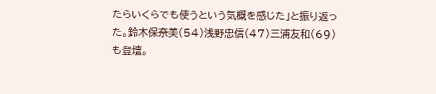たらいくらでも使うという気概を感じた」と振り返った。鈴木保奈美(54)浅野忠信(47)三浦友和(69)も登壇。